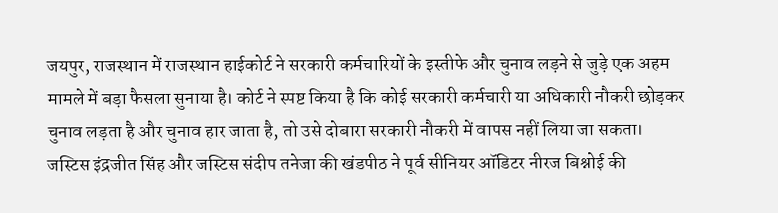जयपुर, राजस्थान में राजस्थान हाईकोर्ट ने सरकारी कर्मचारियों के इस्तीफे और चुनाव लड़ने से जुड़े एक अहम मामले में बड़ा फैसला सुनाया है। कोर्ट ने स्पष्ट किया है कि कोई सरकारी कर्मचारी या अधिकारी नौकरी छोड़कर चुनाव लड़ता है और चुनाव हार जाता है, तो उसे दोबारा सरकारी नौकरी में वापस नहीं लिया जा सकता। जस्टिस इंद्रजीत सिंह और जस्टिस संदीप तनेजा की खंडपीठ ने पूर्व सीनियर ऑडिटर नीरज बिश्नोई की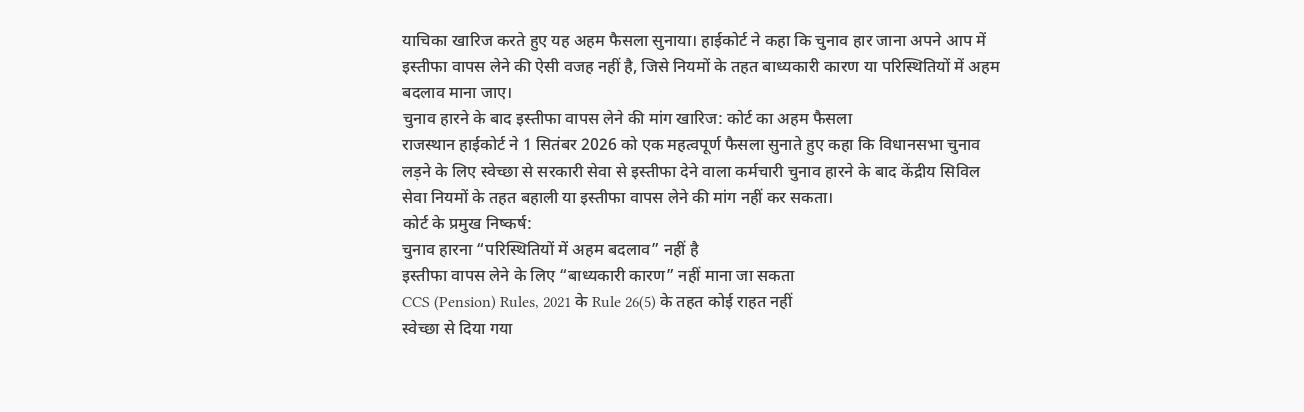याचिका खारिज करते हुए यह अहम फैसला सुनाया। हाईकोर्ट ने कहा कि चुनाव हार जाना अपने आप में इस्तीफा वापस लेने की ऐसी वजह नहीं है, जिसे नियमों के तहत बाध्यकारी कारण या परिस्थितियों में अहम बदलाव माना जाए।
चुनाव हारने के बाद इस्तीफा वापस लेने की मांग खारिज: कोर्ट का अहम फैसला
राजस्थान हाईकोर्ट ने 1 सितंबर 2026 को एक महत्वपूर्ण फैसला सुनाते हुए कहा कि विधानसभा चुनाव लड़ने के लिए स्वेच्छा से सरकारी सेवा से इस्तीफा देने वाला कर्मचारी चुनाव हारने के बाद केंद्रीय सिविल सेवा नियमों के तहत बहाली या इस्तीफा वापस लेने की मांग नहीं कर सकता।
कोर्ट के प्रमुख निष्कर्ष:
चुनाव हारना “परिस्थितियों में अहम बदलाव” नहीं है
इस्तीफा वापस लेने के लिए “बाध्यकारी कारण” नहीं माना जा सकता
CCS (Pension) Rules, 2021 के Rule 26(5) के तहत कोई राहत नहीं
स्वेच्छा से दिया गया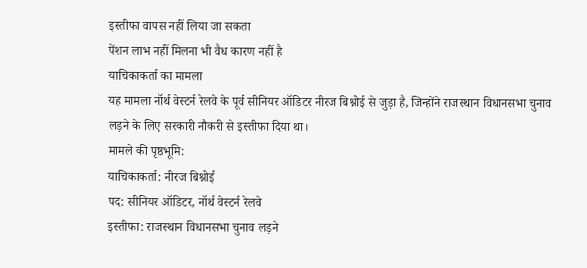इस्तीफा वापस नहीं लिया जा सकता
पेंशन लाभ नहीं मिलना भी वैध कारण नहीं है
याचिकाकर्ता का मामला
यह मामला नॉर्थ वेस्टर्न रेलवे के पूर्व सीनियर ऑडिटर नीरज बिश्नोई से जुड़ा है, जिन्होंने राजस्थान विधानसभा चुनाव लड़ने के लिए सरकारी नौकरी से इस्तीफा दिया था।
मामले की पृष्ठभूमि:
याचिकाकर्ता: नीरज बिश्नोई
पद: सीनियर ऑडिटर, नॉर्थ वेस्टर्न रेलवे
इस्तीफा: राजस्थान विधानसभा चुनाव लड़ने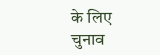के लिए
चुनाव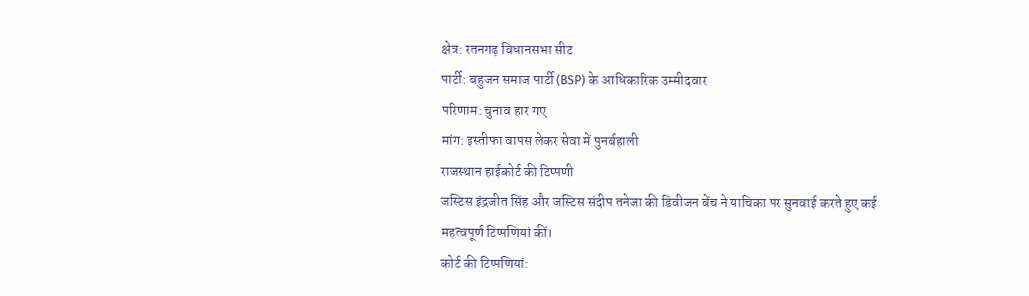क्षेत्र: रतनगढ़ विधानसभा सीट
पार्टी: बहुजन समाज पार्टी (BSP) के आधिकारिक उम्मीदवार
परिणाम: चुनाव हार गए
मांग: इस्तीफा वापस लेकर सेवा में पुनर्बहाली
राजस्थान हाईकोर्ट की टिप्पणी
जस्टिस इंद्रजीत सिंह और जस्टिस संदीप तनेजा की डिवीजन बेंच ने याचिका पर सुनवाई करते हुए कई महत्वपूर्ण टिप्पणियां कीं।
कोर्ट की टिप्पणियां: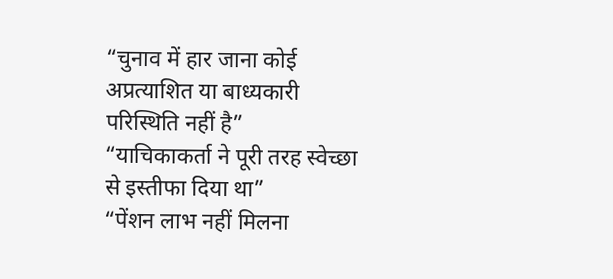“चुनाव में हार जाना कोई अप्रत्याशित या बाध्यकारी परिस्थिति नहीं है”
“याचिकाकर्ता ने पूरी तरह स्वेच्छा से इस्तीफा दिया था”
“पेंशन लाभ नहीं मिलना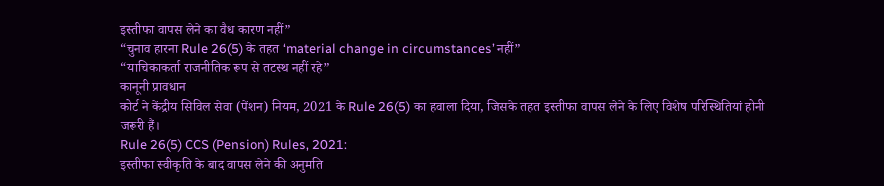इस्तीफा वापस लेने का वैध कारण नहीं”
“चुनाव हारना Rule 26(5) के तहत ‘material change in circumstances’ नहीं”
“याचिकाकर्ता राजनीतिक रूप से तटस्थ नहीं रहे”
कानूनी प्रावधान
कोर्ट ने केंद्रीय सिविल सेवा (पेंशन) नियम, 2021 के Rule 26(5) का हवाला दिया, जिसके तहत इस्तीफा वापस लेने के लिए विशेष परिस्थितियां होनी जरूरी हैं।
Rule 26(5) CCS (Pension) Rules, 2021:
इस्तीफा स्वीकृति के बाद वापस लेने की अनुमति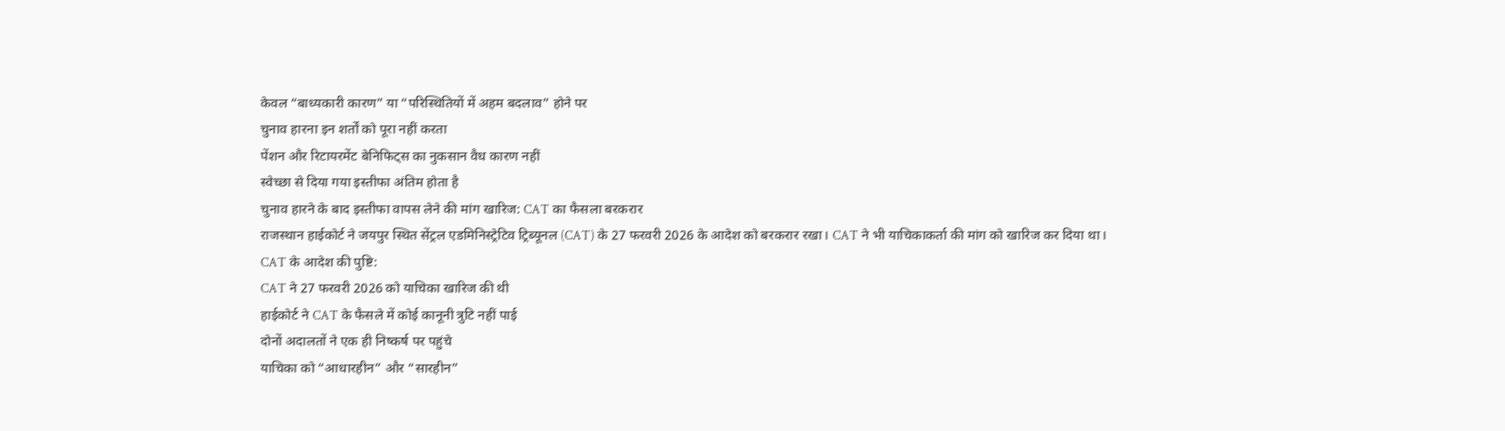केवल “बाध्यकारी कारण” या “परिस्थितियों में अहम बदलाव” होने पर
चुनाव हारना इन शर्तों को पूरा नहीं करता
पेंशन और रिटायरमेंट बेनिफिट्स का नुकसान वैध कारण नहीं
स्वेच्छा से दिया गया इस्तीफा अंतिम होता है
चुनाव हारने के बाद इस्तीफा वापस लेने की मांग खारिज: CAT का फैसला बरकरार
राजस्थान हाईकोर्ट ने जयपुर स्थित सेंट्रल एडमिनिस्ट्रेटिव ट्रिब्यूनल (CAT) के 27 फरवरी 2026 के आदेश को बरकरार रखा। CAT ने भी याचिकाकर्ता की मांग को खारिज कर दिया था।
CAT के आदेश की पुष्टि:
CAT ने 27 फरवरी 2026 को याचिका खारिज की थी
हाईकोर्ट ने CAT के फैसले में कोई कानूनी त्रुटि नहीं पाई
दोनों अदालतों ने एक ही निष्कर्ष पर पहुंचे
याचिका को “आधारहीन” और “सारहीन”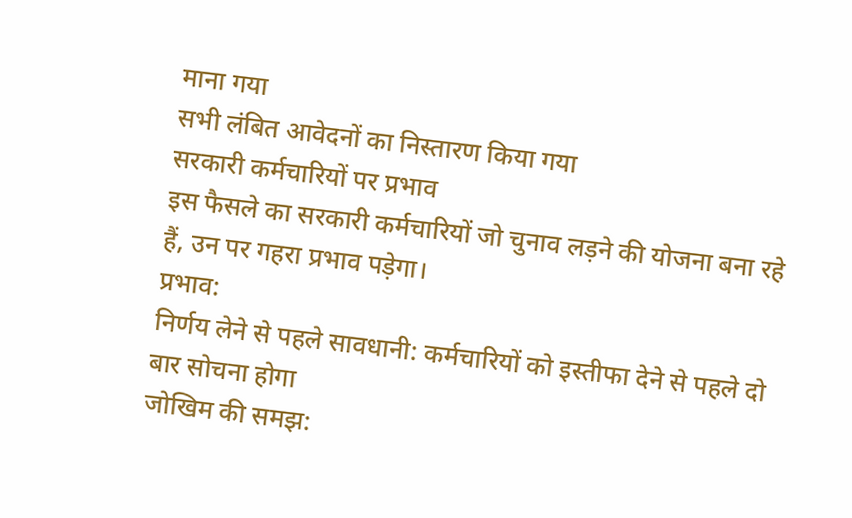माना गया
सभी लंबित आवेदनों का निस्तारण किया गया
सरकारी कर्मचारियों पर प्रभाव
इस फैसले का सरकारी कर्मचारियों जो चुनाव लड़ने की योजना बना रहे हैं, उन पर गहरा प्रभाव पड़ेगा।
प्रभाव:
निर्णय लेने से पहले सावधानी: कर्मचारियों को इस्तीफा देने से पहले दो बार सोचना होगा
जोखिम की समझ: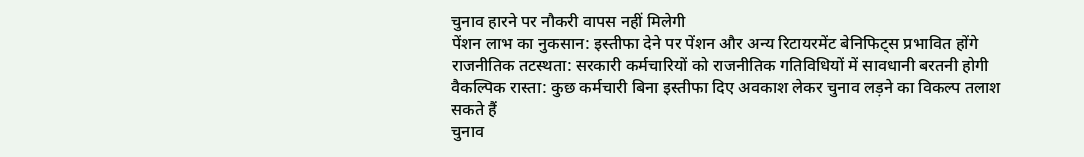चुनाव हारने पर नौकरी वापस नहीं मिलेगी
पेंशन लाभ का नुकसान: इस्तीफा देने पर पेंशन और अन्य रिटायरमेंट बेनिफिट्स प्रभावित होंगे
राजनीतिक तटस्थता: सरकारी कर्मचारियों को राजनीतिक गतिविधियों में सावधानी बरतनी होगी
वैकल्पिक रास्ता: कुछ कर्मचारी बिना इस्तीफा दिए अवकाश लेकर चुनाव लड़ने का विकल्प तलाश सकते हैं
चुनाव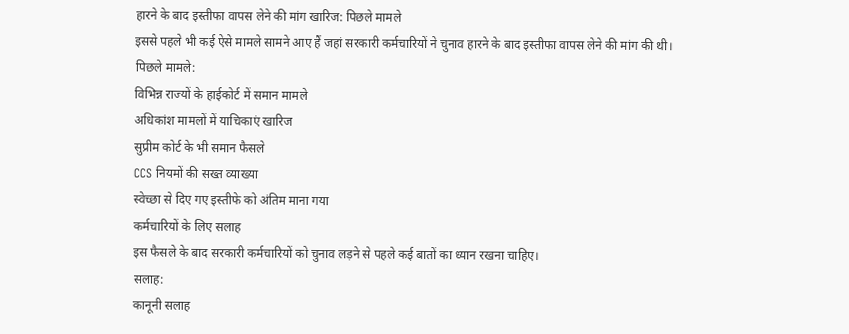हारने के बाद इस्तीफा वापस लेने की मांग खारिज: पिछले मामले
इससे पहले भी कई ऐसे मामले सामने आए हैं जहां सरकारी कर्मचारियों ने चुनाव हारने के बाद इस्तीफा वापस लेने की मांग की थी।
पिछले मामले:
विभिन्न राज्यों के हाईकोर्ट में समान मामले
अधिकांश मामलों में याचिकाएं खारिज
सुप्रीम कोर्ट के भी समान फैसले
CCS नियमों की सख्त व्याख्या
स्वेच्छा से दिए गए इस्तीफे को अंतिम माना गया
कर्मचारियों के लिए सलाह
इस फैसले के बाद सरकारी कर्मचारियों को चुनाव लड़ने से पहले कई बातों का ध्यान रखना चाहिए।
सलाह:
कानूनी सलाह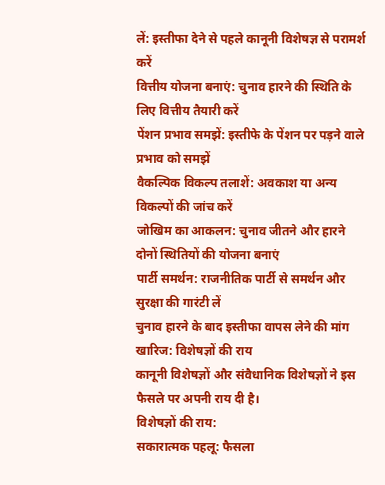लें: इस्तीफा देने से पहले कानूनी विशेषज्ञ से परामर्श करें
वित्तीय योजना बनाएं: चुनाव हारने की स्थिति के लिए वित्तीय तैयारी करें
पेंशन प्रभाव समझें: इस्तीफे के पेंशन पर पड़ने वाले प्रभाव को समझें
वैकल्पिक विकल्प तलाशें: अवकाश या अन्य विकल्पों की जांच करें
जोखिम का आकलन: चुनाव जीतने और हारने दोनों स्थितियों की योजना बनाएं
पार्टी समर्थन: राजनीतिक पार्टी से समर्थन और सुरक्षा की गारंटी लें
चुनाव हारने के बाद इस्तीफा वापस लेने की मांग खारिज: विशेषज्ञों की राय
कानूनी विशेषज्ञों और संवैधानिक विशेषज्ञों ने इस फैसले पर अपनी राय दी है।
विशेषज्ञों की राय:
सकारात्मक पहलू: फैसला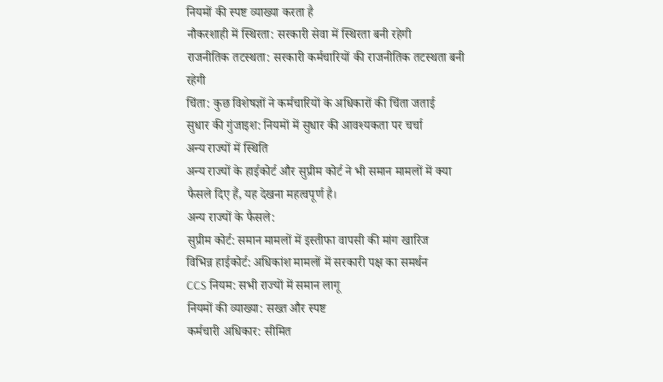नियमों की स्पष्ट व्याख्या करता है
नौकरशाही में स्थिरता: सरकारी सेवा में स्थिरता बनी रहेगी
राजनीतिक तटस्थता: सरकारी कर्मचारियों की राजनीतिक तटस्थता बनी रहेगी
चिंता: कुछ विशेषज्ञों ने कर्मचारियों के अधिकारों की चिंता जताई
सुधार की गुंजाइश: नियमों में सुधार की आवश्यकता पर चर्चा
अन्य राज्यों में स्थिति
अन्य राज्यों के हाईकोर्ट और सुप्रीम कोर्ट ने भी समान मामलों में क्या फैसले दिए हैं, यह देखना महत्वपूर्ण है।
अन्य राज्यों के फैसले:
सुप्रीम कोर्ट: समान मामलों में इस्तीफा वापसी की मांग खारिज
विभिन्न हाईकोर्ट: अधिकांश मामलों में सरकारी पक्ष का समर्थन
CCS नियम: सभी राज्यों में समान लागू
नियमों की व्याख्या: सख्त और स्पष्ट
कर्मचारी अधिकार: सीमित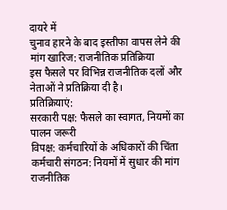दायरे में
चुनाव हारने के बाद इस्तीफा वापस लेने की मांग खारिज: राजनीतिक प्रतिक्रिया
इस फैसले पर विभिन्न राजनीतिक दलों और नेताओं ने प्रतिक्रिया दी है।
प्रतिक्रियाएं:
सरकारी पक्ष: फैसले का स्वागत, नियमों का पालन जरूरी
विपक्ष: कर्मचारियों के अधिकारों की चिंता
कर्मचारी संगठन: नियमों में सुधार की मांग
राजनीतिक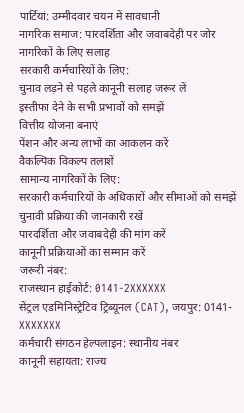पार्टियां: उम्मीदवार चयन में सावधानी
नागरिक समाज: पारदर्शिता और जवाबदेही पर जोर
नागरिकों के लिए सलाह
सरकारी कर्मचारियों के लिए:
चुनाव लड़ने से पहले कानूनी सलाह जरूर लें
इस्तीफा देने के सभी प्रभावों को समझें
वित्तीय योजना बनाएं
पेंशन और अन्य लाभों का आकलन करें
वैकल्पिक विकल्प तलाशें
सामान्य नागरिकों के लिए:
सरकारी कर्मचारियों के अधिकारों और सीमाओं को समझें
चुनावी प्रक्रिया की जानकारी रखें
पारदर्शिता और जवाबदेही की मांग करें
कानूनी प्रक्रियाओं का सम्मान करें
जरूरी नंबर:
राजस्थान हाईकोर्ट: 0141-2XXXXXX
सेंट्रल एडमिनिस्ट्रेटिव ट्रिब्यूनल (CAT), जयपुर: 0141-XXXXXXX
कर्मचारी संगठन हेल्पलाइन: स्थानीय नंबर
कानूनी सहायता: राज्य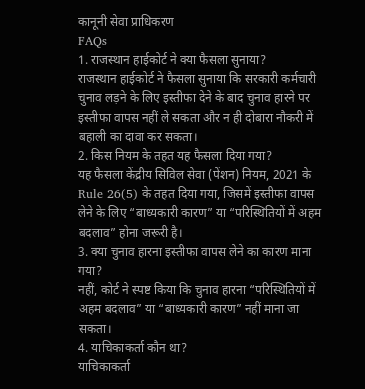कानूनी सेवा प्राधिकरण
FAQs
1. राजस्थान हाईकोर्ट ने क्या फैसला सुनाया?
राजस्थान हाईकोर्ट ने फैसला सुनाया कि सरकारी कर्मचारी चुनाव लड़ने के लिए इस्तीफा देने के बाद चुनाव हारने पर इस्तीफा वापस नहीं ले सकता और न ही दोबारा नौकरी में बहाली का दावा कर सकता।
2. किस नियम के तहत यह फैसला दिया गया?
यह फैसला केंद्रीय सिविल सेवा (पेंशन) नियम, 2021 के Rule 26(5) के तहत दिया गया, जिसमें इस्तीफा वापस लेने के लिए “बाध्यकारी कारण” या “परिस्थितियों में अहम बदलाव” होना जरूरी है।
3. क्या चुनाव हारना इस्तीफा वापस लेने का कारण माना गया?
नहीं, कोर्ट ने स्पष्ट किया कि चुनाव हारना “परिस्थितियों में अहम बदलाव” या “बाध्यकारी कारण” नहीं माना जा सकता।
4. याचिकाकर्ता कौन था?
याचिकाकर्ता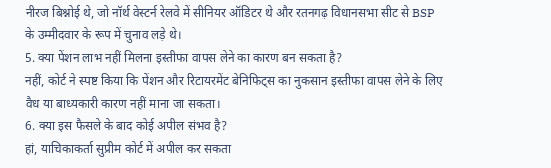नीरज बिश्नोई थे, जो नॉर्थ वेस्टर्न रेलवे में सीनियर ऑडिटर थे और रतनगढ़ विधानसभा सीट से BSP के उम्मीदवार के रूप में चुनाव लड़े थे।
5. क्या पेंशन लाभ नहीं मिलना इस्तीफा वापस लेने का कारण बन सकता है?
नहीं, कोर्ट ने स्पष्ट किया कि पेंशन और रिटायरमेंट बेनिफिट्स का नुकसान इस्तीफा वापस लेने के लिए वैध या बाध्यकारी कारण नहीं माना जा सकता।
6. क्या इस फैसले के बाद कोई अपील संभव है?
हां, याचिकाकर्ता सुप्रीम कोर्ट में अपील कर सकता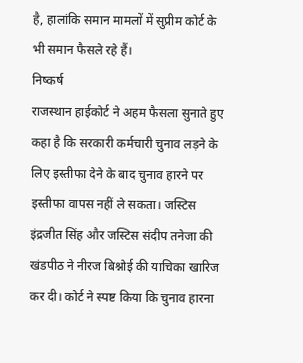है, हालांकि समान मामलों में सुप्रीम कोर्ट के भी समान फैसले रहे हैं।
निष्कर्ष
राजस्थान हाईकोर्ट ने अहम फैसला सुनाते हुए कहा है कि सरकारी कर्मचारी चुनाव लड़ने के लिए इस्तीफा देने के बाद चुनाव हारने पर इस्तीफा वापस नहीं ले सकता। जस्टिस इंद्रजीत सिंह और जस्टिस संदीप तनेजा की खंडपीठ ने नीरज बिश्नोई की याचिका खारिज कर दी। कोर्ट ने स्पष्ट किया कि चुनाव हारना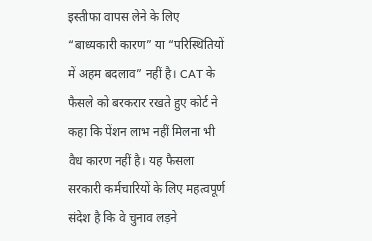इस्तीफा वापस लेने के लिए “बाध्यकारी कारण” या “परिस्थितियों में अहम बदलाव” नहीं है। CAT के फैसले को बरकरार रखते हुए कोर्ट ने कहा कि पेंशन लाभ नहीं मिलना भी वैध कारण नहीं है। यह फैसला सरकारी कर्मचारियों के लिए महत्वपूर्ण संदेश है कि वे चुनाव लड़ने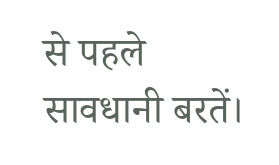से पहले सावधानी बरतें।